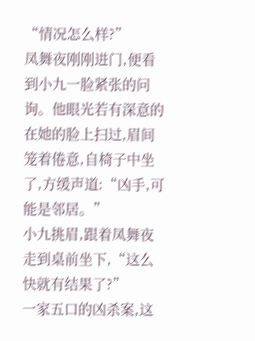“情况怎么样?”
凤舞夜刚刚进门,便看到小九一脸紧张的问询。他眼光若有深意的在她的脸上扫过,眉间笼着倦意,自椅子中坐了,方缓声道:“凶手,可能是邻居。”
小九挑眉,跟着凤舞夜走到桌前坐下,“这么快就有结果了?”
一家五口的凶杀案,这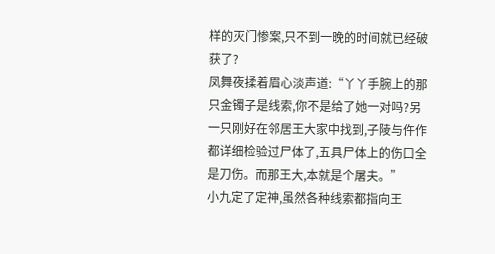样的灭门惨案,只不到一晚的时间就已经破获了?
凤舞夜揉着眉心淡声道:“丫丫手腕上的那只金镯子是线索,你不是给了她一对吗?另一只刚好在邻居王大家中找到,子陵与仵作都详细检验过尸体了,五具尸体上的伤口全是刀伤。而那王大,本就是个屠夫。”
小九定了定神,虽然各种线索都指向王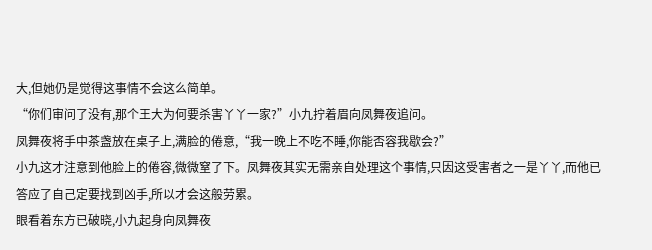大,但她仍是觉得这事情不会这么简单。
“你们审问了没有,那个王大为何要杀害丫丫一家?”小九拧着眉向凤舞夜追问。
凤舞夜将手中茶盏放在桌子上,满脸的倦意,“我一晚上不吃不睡,你能否容我歇会?”
小九这才注意到他脸上的倦容,微微窒了下。凤舞夜其实无需亲自处理这个事情,只因这受害者之一是丫丫,而他已答应了自己定要找到凶手,所以才会这般劳累。
眼看着东方已破晓,小九起身向凤舞夜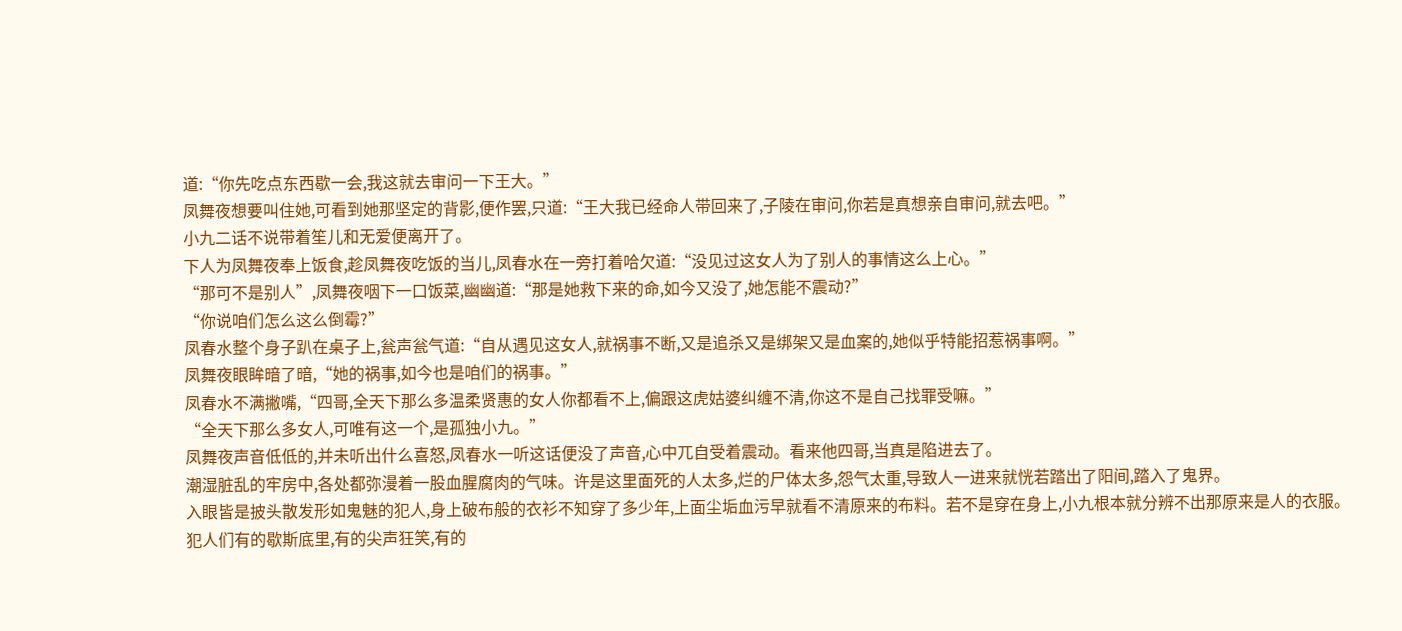道:“你先吃点东西歇一会,我这就去审问一下王大。”
凤舞夜想要叫住她,可看到她那坚定的背影,便作罢,只道:“王大我已经命人带回来了,子陵在审问,你若是真想亲自审问,就去吧。”
小九二话不说带着笙儿和无爱便离开了。
下人为凤舞夜奉上饭食,趁凤舞夜吃饭的当儿,凤春水在一旁打着哈欠道:“没见过这女人为了别人的事情这么上心。”
“那可不是别人”,凤舞夜咽下一口饭菜,幽幽道:“那是她救下来的命,如今又没了,她怎能不震动?”
“你说咱们怎么这么倒霉?”
凤春水整个身子趴在桌子上,瓮声瓮气道:“自从遇见这女人,就祸事不断,又是追杀又是绑架又是血案的,她似乎特能招惹祸事啊。”
凤舞夜眼眸暗了暗,“她的祸事,如今也是咱们的祸事。”
凤春水不满撇嘴,“四哥,全天下那么多温柔贤惠的女人你都看不上,偏跟这虎姑婆纠缠不清,你这不是自己找罪受嘛。”
“全天下那么多女人,可唯有这一个,是孤独小九。”
凤舞夜声音低低的,并未听出什么喜怒,凤春水一听这话便没了声音,心中兀自受着震动。看来他四哥,当真是陷进去了。
潮湿脏乱的牢房中,各处都弥漫着一股血腥腐肉的气味。许是这里面死的人太多,烂的尸体太多,怨气太重,导致人一进来就恍若踏出了阳间,踏入了鬼界。
入眼皆是披头散发形如鬼魅的犯人,身上破布般的衣衫不知穿了多少年,上面尘垢血污早就看不清原来的布料。若不是穿在身上,小九根本就分辨不出那原来是人的衣服。
犯人们有的歇斯底里,有的尖声狂笑,有的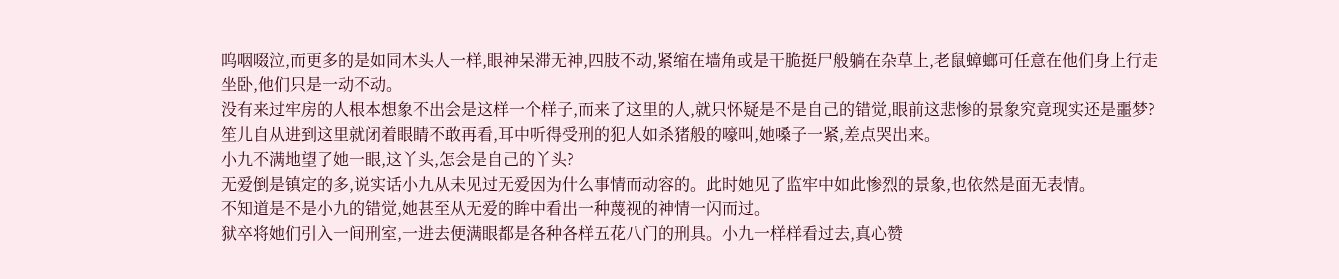呜咽啜泣,而更多的是如同木头人一样,眼神呆滞无神,四肢不动,紧缩在墙角或是干脆挺尸般躺在杂草上,老鼠蟑螂可任意在他们身上行走坐卧,他们只是一动不动。
没有来过牢房的人根本想象不出会是这样一个样子,而来了这里的人,就只怀疑是不是自己的错觉,眼前这悲惨的景象究竟现实还是噩梦?
笙儿自从进到这里就闭着眼睛不敢再看,耳中听得受刑的犯人如杀猪般的嚎叫,她嗓子一紧,差点哭出来。
小九不满地望了她一眼,这丫头,怎会是自己的丫头?
无爱倒是镇定的多,说实话小九从未见过无爱因为什么事情而动容的。此时她见了监牢中如此惨烈的景象,也依然是面无表情。
不知道是不是小九的错觉,她甚至从无爱的眸中看出一种蔑视的神情一闪而过。
狱卒将她们引入一间刑室,一进去便满眼都是各种各样五花八门的刑具。小九一样样看过去,真心赞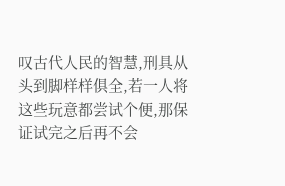叹古代人民的智慧,刑具从头到脚样样俱全,若一人将这些玩意都尝试个便,那保证试完之后再不会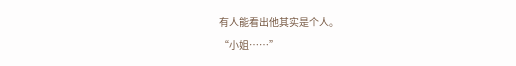有人能看出他其实是个人。
“小姐……”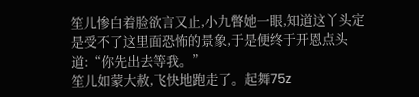笙儿惨白着脸欲言又止,小九瞥她一眼,知道这丫头定是受不了这里面恐怖的景象,于是便终于开恩点头道:“你先出去等我。”
笙儿如蒙大赦,飞快地跑走了。起舞75z